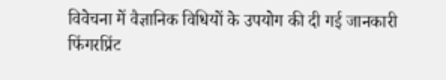विवेचना में वैज्ञानिक विधियों के उपयोग की दी गई जानकारी
फिंगरप्रिंट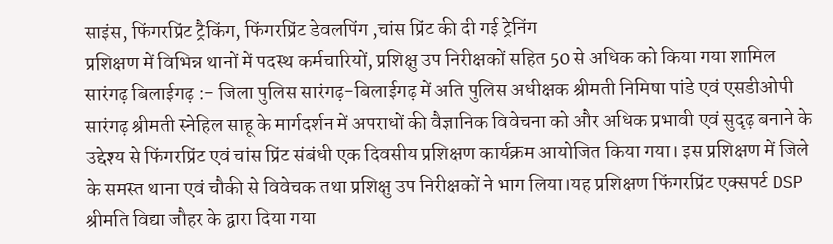साइंस, फिंगरप्रिंट ट्रैकिंग, फिंगरप्रिंट डेवलपिंग ,चांस प्रिंट की दी गई ट्रेनिंग
प्रशिक्षण में विभिन्न थानों में पदस्थ कर्मचारियों, प्रशिक्षु उप निरीक्षकों सहित 50 से अधिक को किया गया शामिल
सारंगढ़ बिलाईगढ़ :- जिला पुलिस सारंगढ़-बिलाईगढ़ में अति पुलिस अधीक्षक श्रीमती निमिषा पांडे एवं एसडीओपी सारंगढ़ श्रीमती स्नेहिल साहू के मार्गदर्शन में अपराधों की वैज्ञानिक विवेचना को और अधिक प्रभावी एवं सुदृढ़ बनाने के उद्देश्य से फिंगरप्रिंट एवं चांस प्रिंट संबंधी एक दिवसीय प्रशिक्षण कार्यक्रम आयोजित किया गया। इस प्रशिक्षण में जिले के समस्त थाना एवं चौकी से विवेचक तथा प्रशिक्षु उप निरीक्षकों ने भाग लिया।यह प्रशिक्षण फिंगरप्रिंट एक्सपर्ट DSP श्रीमति विद्या जौहर के द्वारा दिया गया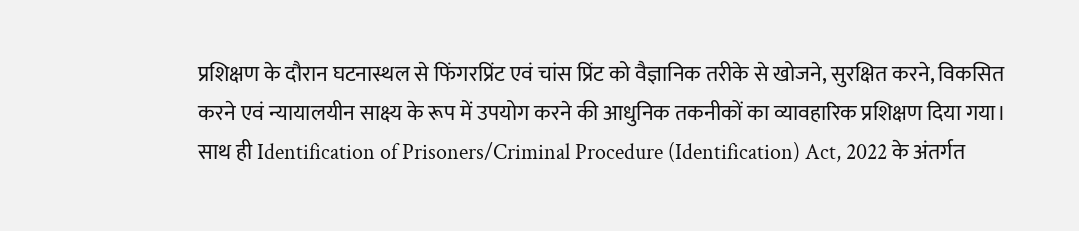प्रशिक्षण के दौरान घटनास्थल से फिंगरप्रिंट एवं चांस प्रिंट को वैज्ञानिक तरीके से खोजने, सुरक्षित करने, विकसित करने एवं न्यायालयीन साक्ष्य के रूप में उपयोग करने की आधुनिक तकनीकों का व्यावहारिक प्रशिक्षण दिया गया। साथ ही Identification of Prisoners/Criminal Procedure (Identification) Act, 2022 के अंतर्गत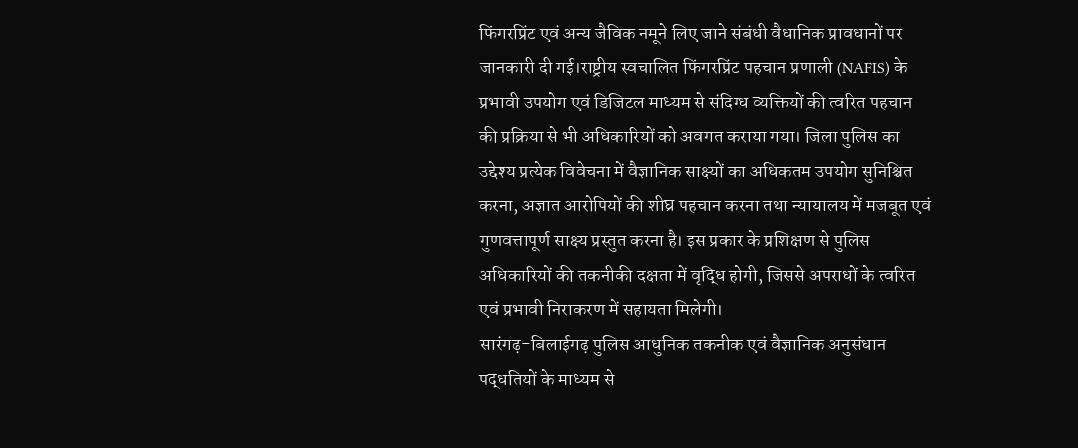फिंगरप्रिंट एवं अन्य जैविक नमूने लिए जाने संबंधी वैधानिक प्रावधानों पर जानकारी दी गई।राष्ट्रीय स्वचालित फिंगरप्रिंट पहचान प्रणाली (NAFIS) के प्रभावी उपयोग एवं डिजिटल माध्यम से संदिग्ध व्यक्तियों की त्वरित पहचान की प्रक्रिया से भी अधिकारियों को अवगत कराया गया। जिला पुलिस का उद्देश्य प्रत्येक विवेचना में वैज्ञानिक साक्ष्यों का अधिकतम उपयोग सुनिश्चित करना, अज्ञात आरोपियों की शीघ्र पहचान करना तथा न्यायालय में मजबूत एवं गुणवत्तापूर्ण साक्ष्य प्रस्तुत करना है। इस प्रकार के प्रशिक्षण से पुलिस अधिकारियों की तकनीकी दक्षता में वृद्धि होगी, जिससे अपराधों के त्वरित एवं प्रभावी निराकरण में सहायता मिलेगी।
सारंगढ़-बिलाईगढ़ पुलिस आधुनिक तकनीक एवं वैज्ञानिक अनुसंधान पद्धतियों के माध्यम से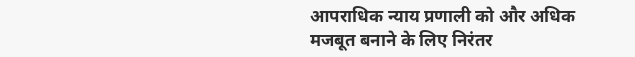आपराधिक न्याय प्रणाली को और अधिक मजबूत बनाने के लिए निरंतर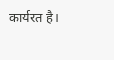कार्यरत है।